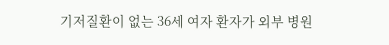기저질환이 없는 36세 여자 환자가 외부 병원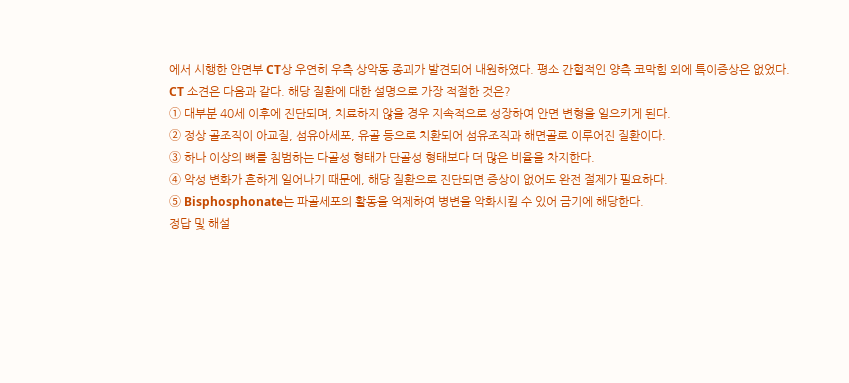에서 시행한 안면부 CT상 우연히 우측 상악동 종괴가 발견되어 내원하였다. 평소 간헐적인 양측 코막힘 외에 특이증상은 없었다. CT 소견은 다음과 같다. 해당 질환에 대한 설명으로 가장 적절한 것은?
① 대부분 40세 이후에 진단되며, 치료하지 않을 경우 지속적으로 성장하여 안면 변형을 일으키게 된다.
② 정상 골조직이 아교질, 섬유아세포, 유골 등으로 치환되어 섬유조직과 해면골로 이루어진 질환이다.
③ 하나 이상의 뼈를 침범하는 다골성 형태가 단골성 형태보다 더 많은 비율을 차지한다.
④ 악성 변화가 흔하게 일어나기 때문에, 해당 질환으로 진단되면 증상이 없어도 완전 절제가 필요하다.
⑤ Bisphosphonate는 파골세포의 활동을 억제하여 병변을 악화시킬 수 있어 금기에 해당한다.
정답 및 해설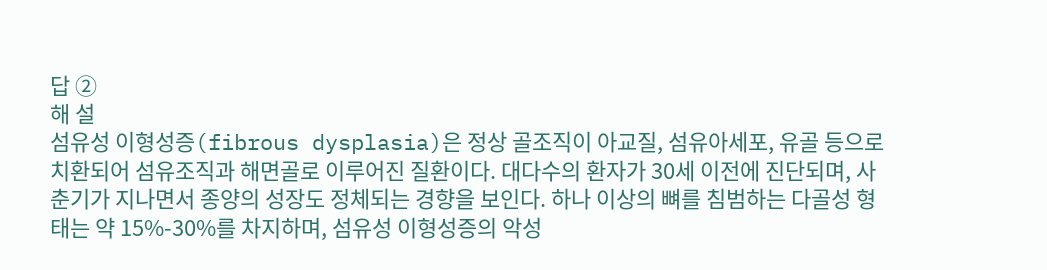답 ②
해 설
섬유성 이형성증(fibrous dysplasia)은 정상 골조직이 아교질, 섬유아세포, 유골 등으로 치환되어 섬유조직과 해면골로 이루어진 질환이다. 대다수의 환자가 30세 이전에 진단되며, 사춘기가 지나면서 종양의 성장도 정체되는 경향을 보인다. 하나 이상의 뼈를 침범하는 다골성 형태는 약 15%-30%를 차지하며, 섬유성 이형성증의 악성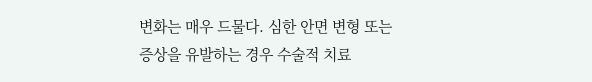변화는 매우 드물다. 심한 안면 변형 또는 증상을 유발하는 경우 수술적 치료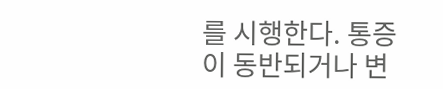를 시행한다. 통증이 동반되거나 변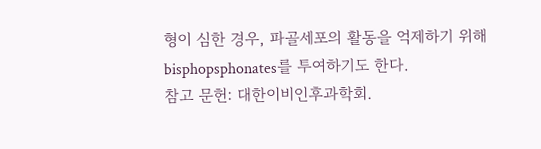형이 심한 경우, 파골세포의 활동을 억제하기 위해 bisphopsphonates를 투여하기도 한다.
참고 문헌: 대한이비인후과학회.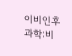이비인후과학:비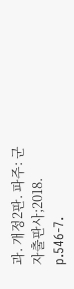과. 개정2판. 파주: 군자출판사;2018. p.546-7.